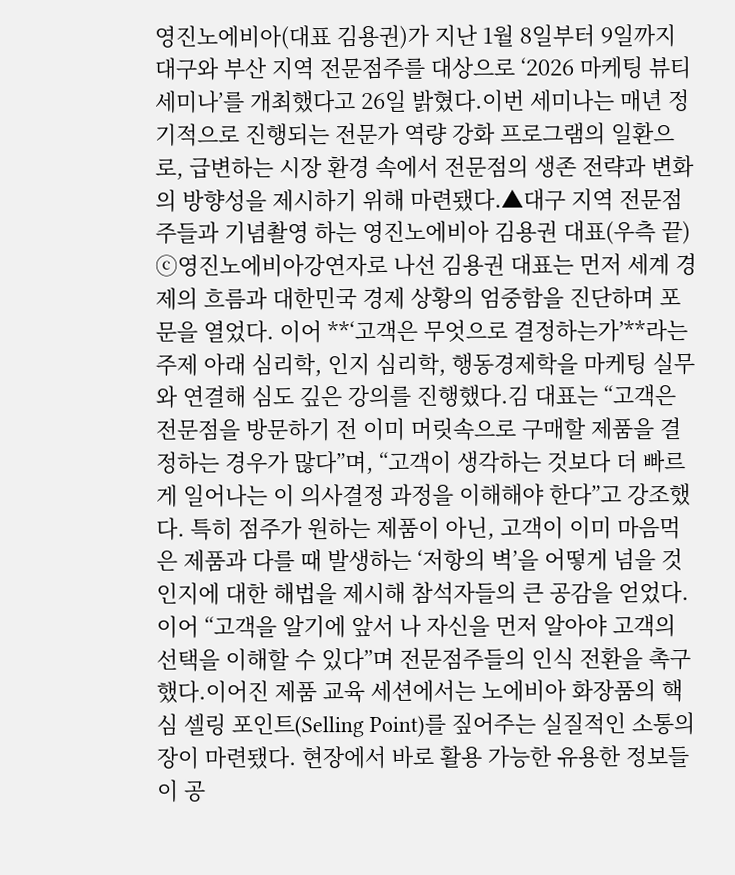영진노에비아(대표 김용권)가 지난 1월 8일부터 9일까지 대구와 부산 지역 전문점주를 대상으로 ‘2026 마케팅 뷰티 세미나’를 개최했다고 26일 밝혔다.이번 세미나는 매년 정기적으로 진행되는 전문가 역량 강화 프로그램의 일환으로, 급변하는 시장 환경 속에서 전문점의 생존 전략과 변화의 방향성을 제시하기 위해 마련됐다.▲대구 지역 전문점주들과 기념촬영 하는 영진노에비아 김용권 대표(우측 끝) ⓒ영진노에비아강연자로 나선 김용권 대표는 먼저 세계 경제의 흐름과 대한민국 경제 상황의 엄중함을 진단하며 포문을 열었다. 이어 **‘고객은 무엇으로 결정하는가’**라는 주제 아래 심리학, 인지 심리학, 행동경제학을 마케팅 실무와 연결해 심도 깊은 강의를 진행했다.김 대표는 “고객은 전문점을 방문하기 전 이미 머릿속으로 구매할 제품을 결정하는 경우가 많다”며, “고객이 생각하는 것보다 더 빠르게 일어나는 이 의사결정 과정을 이해해야 한다”고 강조했다. 특히 점주가 원하는 제품이 아닌, 고객이 이미 마음먹은 제품과 다를 때 발생하는 ‘저항의 벽’을 어떻게 넘을 것인지에 대한 해법을 제시해 참석자들의 큰 공감을 얻었다. 이어 “고객을 알기에 앞서 나 자신을 먼저 알아야 고객의 선택을 이해할 수 있다”며 전문점주들의 인식 전환을 촉구했다.이어진 제품 교육 세션에서는 노에비아 화장품의 핵심 셀링 포인트(Selling Point)를 짚어주는 실질적인 소통의 장이 마련됐다. 현장에서 바로 활용 가능한 유용한 정보들이 공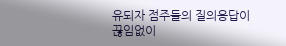유되자 점주들의 질의응답이 끊임없이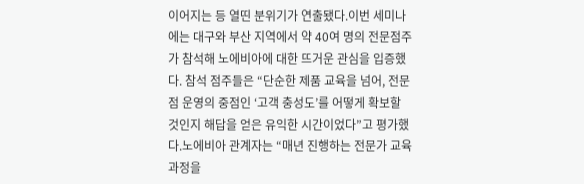이어지는 등 열띤 분위기가 연출됐다.이번 세미나에는 대구와 부산 지역에서 약 40여 명의 전문점주가 참석해 노에비아에 대한 뜨거운 관심을 입증했다. 참석 점주들은 “단순한 제품 교육을 넘어, 전문점 운영의 중점인 ‘고객 충성도’를 어떻게 확보할 것인지 해답을 얻은 유익한 시간이었다”고 평가했다.노에비아 관계자는 “매년 진행하는 전문가 교육 과정을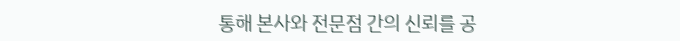통해 본사와 전문점 간의 신뢰를 공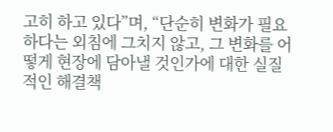고히 하고 있다”며, “단순히 변화가 필요하다는 외침에 그치지 않고, 그 변화를 어떻게 현장에 담아낼 것인가에 대한 실질적인 해결책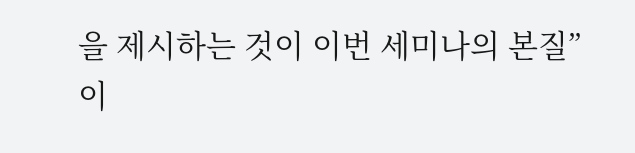을 제시하는 것이 이번 세미나의 본질”이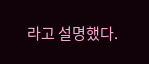라고 설명했다.